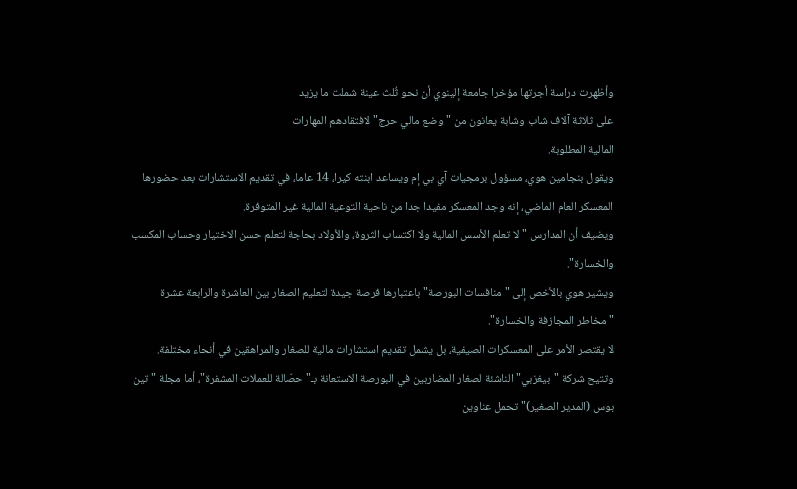وأظهرت دراسة أجرتها مؤخرا جامعة إلينوي أن نحو ثُلث عينة شملت ما يزيد
على ثلاثة آلاف شاب وشابة يعانون من "وضع مالي حرج" لافتقادهم المهارات
المالية المطلوبة.
ويقول بنجامين هوي، مسؤول برمجيات آي بي إم ويساعد ابنته كيرا، 14 عاما، في تقديم الاستشارات بعد حضورها المعسكر العام الماضي، إنه وجد المعسكر مفيدا جدا من ناحية التوعية المالية غير المتوفرة.
ويضيف أن المدارس "لا تعلم الأسس المالية ولا اكتساب الثروة، والأولاد بحاجة لتعلم حسن الاختيار وحساب المكسب والخسارة".
ويشير هوي بالأخص إلى "منافسات البورصة" باعتبارها فرصة جيدة لتعليم الصغار بين العاشرة والرابعة عشرة "مخاطر المجازفة والخسارة".
لا يقتصر الأمر على المعسكرات الصيفية، بل يشمل تقديم استشارات مالية للصغار والمراهقين في أنحاء مختلفة.
وتتيح شركة "بيغزبي" الناشئة لصغار المضاربين في البورصة الاستعانة بـ"حصّالة للعملات المشفرة"، أما مجلة "تين بوس (المدير الصغير)" تحمل عناوين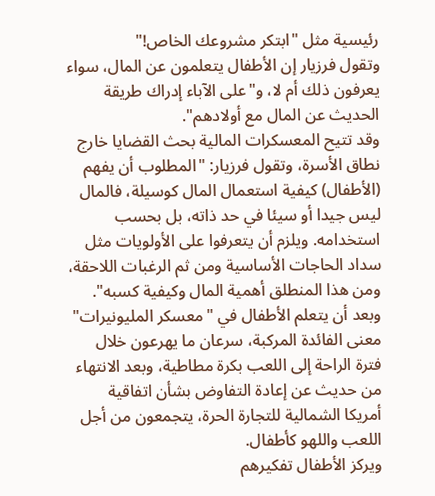رئيسية مثل "ابتكر مشروعك الخاص!"
وتقول فرزيار إن الأطفال يتعلمون عن المال، سواء يعرفون ذلك أم لا، و"على الآباء إدراك طريقة الحديث عن المال مع أولادهم".
وقد تتيح المعسكرات المالية بحث القضايا خارج نطاق الأسرة، وتقول فرزيار: "المطلوب أن يفهم (الأطفال) كيفية استعمال المال كوسيلة، فالمال ليس جيدا أو سيئا في حد ذاته، بل بحسب استخدامه. ويلزم أن يتعرفوا على الأولويات مثل سداد الحاجات الأساسية ومن ثم الرغبات اللاحقة، ومن هذا المنطلق أهمية المال وكيفية كسبه".
وبعد أن يتعلم الأطفال في "معسكر المليونيرات" معنى الفائدة المركبة، سرعان ما يهرعون خلال فترة الراحة إلى اللعب بكرة مطاطية، وبعد الانتهاء من حديث عن إعادة التفاوض بشأن اتفاقية أمريكا الشمالية للتجارة الحرة، يتجمعون من أجل اللعب واللهو كأطفال.
ويركز الأطفال تفكيرهم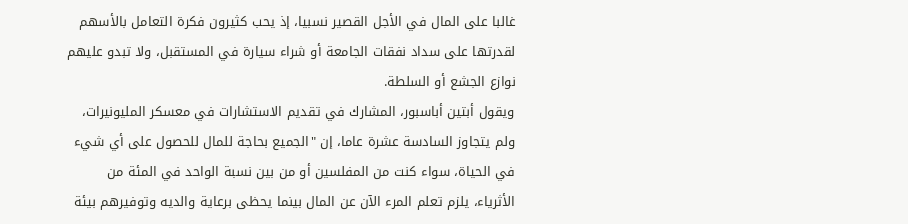غالبا على المال في الأجل القصير نسبيا، إذ يحب كثيرون فكرة التعامل بالأسهم لقدرتها على سداد نفقات الجامعة أو شراء سيارة في المستقبل، ولا تبدو عليهم نوازع الجشع أو السلطة.
ويقول أبتين أباسبور، المشارك في تقديم الاستشارات في معسكر المليونيرات، ولم يتجاوز السادسة عشرة عاما، إن "الجميع بحاجة للمال للحصول على أي شيء في الحياة، سواء كنت من المفلسين أو من بين نسبة الواحد في المئة من الأثرياء، يلزم تعلم المرء الآن عن المال بينما يحظى برعاية والديه وتوفيرهم بيئة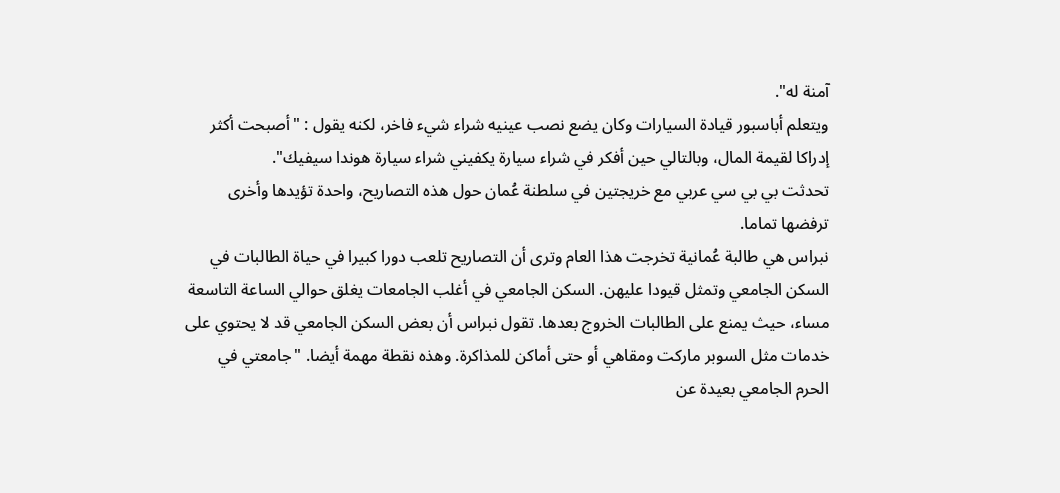آمنة له".
ويتعلم أباسبور قيادة السيارات وكان يضع نصب عينيه شراء شيء فاخر، لكنه يقول : "أصبحت أكثر إدراكا لقيمة المال، وبالتالي حين أفكر في شراء سيارة يكفيني شراء سيارة هوندا سيفيك".
تحدثت بي بي سي عربي مع خريجتين في سلطنة عُمان حول هذه التصاريح، واحدة تؤيدها وأخرى ترفضها تماما.
نبراس هي طالبة عُمانية تخرجت هذا العام وترى أن التصاريح تلعب دورا كبيرا في حياة الطالبات في السكن الجامعي وتمثل قيودا عليهن. السكن الجامعي في أغلب الجامعات يغلق حوالي الساعة التاسعة مساء، حيث يمنع على الطالبات الخروج بعدها. تقول نبراس أن بعض السكن الجامعي قد لا يحتوي على خدمات مثل السوبر ماركت ومقاهي أو حتى أماكن للمذاكرة. وهذه نقطة مهمة أيضا. "جامعتي في الحرم الجامعي بعيدة عن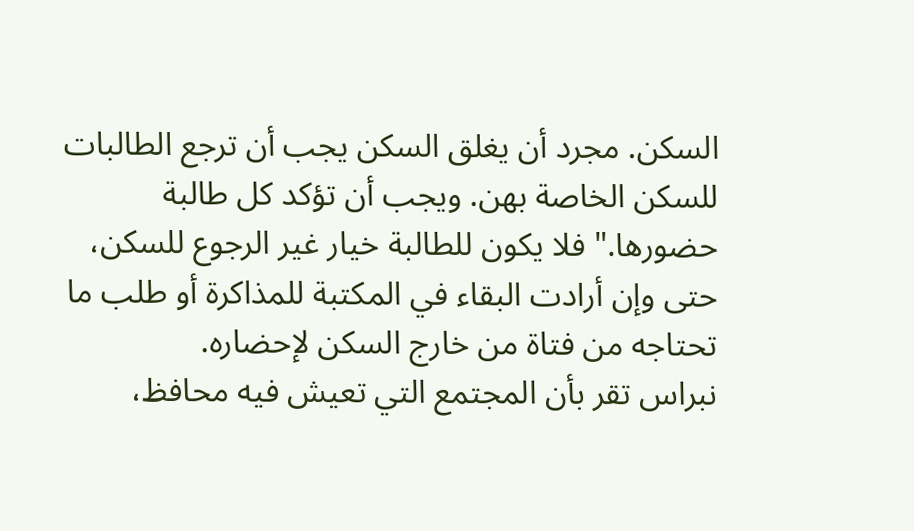السكن. مجرد أن يغلق السكن يجب أن ترجع الطالبات للسكن الخاصة بهن. ويجب أن تؤكد كل طالبة حضورها." فلا يكون للطالبة خيار غير الرجوع للسكن، حتى وإن أرادت البقاء في المكتبة للمذاكرة أو طلب ما تحتاجه من فتاة من خارج السكن لإحضاره.
نبراس تقر بأن المجتمع التي تعيش فيه محافظ،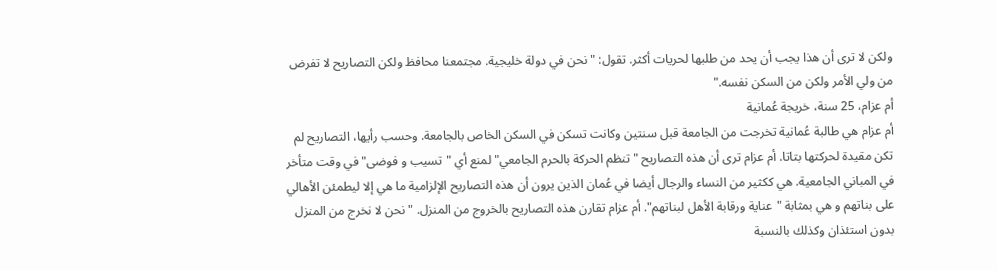ولكن لا ترى أن هذا يجب أن يحد من طلبها لحريات أكثر. تقول: "نحن في دولة خليجية. مجتمعنا محافظ ولكن التصاريح لا تفرض من ولي الأمر ولكن من السكن نفسه."
أم عزام، 25 سنة، خريجة عُمانية
أم عزام هي طالبة عُمانية تخرجت من الجامعة قبل سنتين وكانت تسكن في السكن الخاص بالجامعة. وحسب رأيها، التصاريح لم تكن مقيدة لحركتها بتاتا. أم عزام ترى أن هذه التصاريح " تنظم الحركة بالحرم الجامعي" لمنع أي "تسيب و فوضى" في وقت متأخر في المباني الجامعية. هي ككثير من النساء والرجال أيضا في عُمان الذين يرون أن هذه التصاريح الإلزامية ما هي إلا ليطمئن الأهالي على بناتهم و هي بمثابة "عناية ورقابة الأهل لبناتهم". أم عزام تقارن هذه التصاريح بالخروج من المنزل. " نحن لا نخرج من المنزل بدون استئذان وكذلك بالنسبة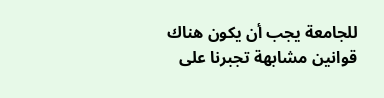للجامعة يجب أن يكون هناك قوانين مشابهة تجبرنا على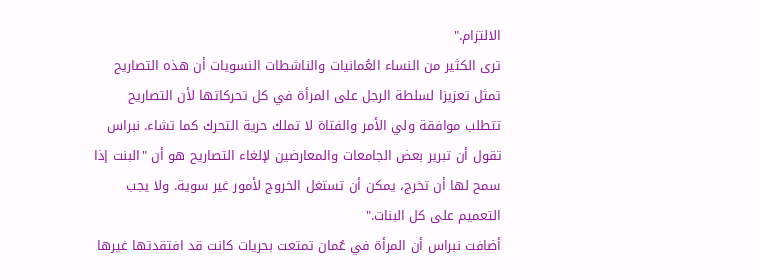الالتزام."
ترى الكثير من النساء العُمانيات والناشطات النسويات أن هذه التصاريح تمثل تعزيزا لسلطة الرجل على المرأة في كل تحركاتها لأن التصاريح تتطلب موافقة ولي الأمر والفتاة لا تملك حرية التحرك كما تشاء. نبراس تقول أن تبرير بعض الجامعات والمعارضين لإلغاء التصاريح هو أن "البنت إذا سمح لها أن تخرج، يمكن أن تستغل الخروج لأمور غير سوية. ولا يجب التعميم على كل البنات."
أضافت نبراس أن المرأة في عُمان تمتعت بحريات كانت قد افتقدتها غيرها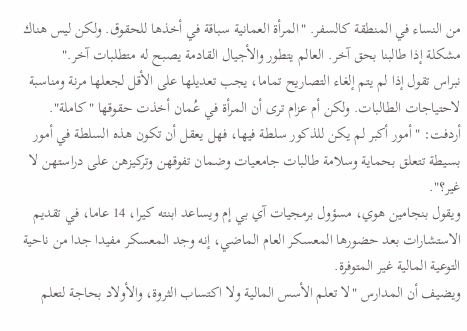من النساء في المنطقة كالسفر. "المرأة العمانية سباقة في أخذها للحقوق. ولكن ليس هناك مشكلة إذا طالبنا بحق آخر. العالم يتطور والأجيال القادمة يصبح له متطلبات آخر."
نبراس تقول إذا لم يتم إلغاء التصاريح تماما، يجب تعديلها على الأقل لجعلها مرنة ومناسبة لاحتياجات الطالبات. ولكن أم عزام ترى أن المرأة في عُمان أخذت حقوقها "كاملة". أردفت: "أمور أكبر لم يكن للذكور سلطة فيها، فهل يعقل أن تكون هذه السلطة في أمور بسيطة تتعلق بحماية وسلامة طالبات جامعيات وضمان تفوقهن وتركيزهن على دراستهن لا غير؟".
ويقول بنجامين هوي، مسؤول برمجيات آي بي إم ويساعد ابنته كيرا، 14 عاما، في تقديم الاستشارات بعد حضورها المعسكر العام الماضي، إنه وجد المعسكر مفيدا جدا من ناحية التوعية المالية غير المتوفرة.
ويضيف أن المدارس "لا تعلم الأسس المالية ولا اكتساب الثروة، والأولاد بحاجة لتعلم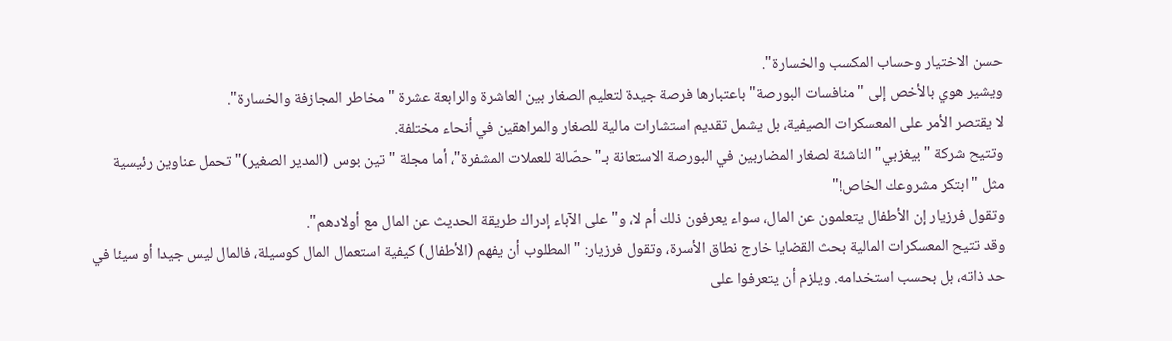حسن الاختيار وحساب المكسب والخسارة".
ويشير هوي بالأخص إلى "منافسات البورصة" باعتبارها فرصة جيدة لتعليم الصغار بين العاشرة والرابعة عشرة "مخاطر المجازفة والخسارة".
لا يقتصر الأمر على المعسكرات الصيفية، بل يشمل تقديم استشارات مالية للصغار والمراهقين في أنحاء مختلفة.
وتتيح شركة "بيغزبي" الناشئة لصغار المضاربين في البورصة الاستعانة بـ"حصّالة للعملات المشفرة"، أما مجلة "تين بوس (المدير الصغير)" تحمل عناوين رئيسية مثل "ابتكر مشروعك الخاص!"
وتقول فرزيار إن الأطفال يتعلمون عن المال، سواء يعرفون ذلك أم لا، و"على الآباء إدراك طريقة الحديث عن المال مع أولادهم".
وقد تتيح المعسكرات المالية بحث القضايا خارج نطاق الأسرة، وتقول فرزيار: "المطلوب أن يفهم (الأطفال) كيفية استعمال المال كوسيلة، فالمال ليس جيدا أو سيئا في حد ذاته، بل بحسب استخدامه. ويلزم أن يتعرفوا على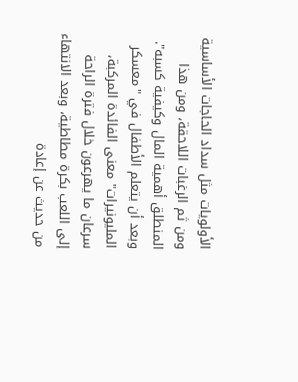الأولويات مثل سداد الحاجات الأساسية ومن ثم الرغبات اللاحقة، ومن هذا المنطلق أهمية المال وكيفية كسبه".
وبعد أن يتعلم الأطفال في "معسكر المليونيرات" معنى الفائدة المركبة، سرعان ما يهرعون خلال فترة الراحة إلى اللعب بكرة مطاطية، وبعد الانتهاء من حديث عن إعادة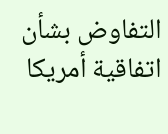التفاوض بشأن اتفاقية أمريكا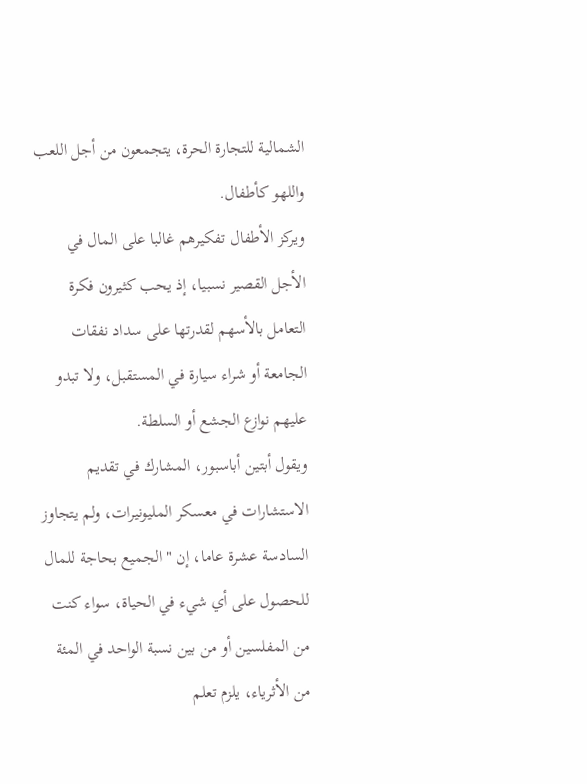الشمالية للتجارة الحرة، يتجمعون من أجل اللعب واللهو كأطفال.
ويركز الأطفال تفكيرهم غالبا على المال في الأجل القصير نسبيا، إذ يحب كثيرون فكرة التعامل بالأسهم لقدرتها على سداد نفقات الجامعة أو شراء سيارة في المستقبل، ولا تبدو عليهم نوازع الجشع أو السلطة.
ويقول أبتين أباسبور، المشارك في تقديم الاستشارات في معسكر المليونيرات، ولم يتجاوز السادسة عشرة عاما، إن "الجميع بحاجة للمال للحصول على أي شيء في الحياة، سواء كنت من المفلسين أو من بين نسبة الواحد في المئة من الأثرياء، يلزم تعلم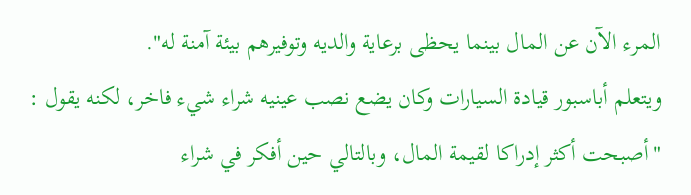المرء الآن عن المال بينما يحظى برعاية والديه وتوفيرهم بيئة آمنة له".
ويتعلم أباسبور قيادة السيارات وكان يضع نصب عينيه شراء شيء فاخر، لكنه يقول : "أصبحت أكثر إدراكا لقيمة المال، وبالتالي حين أفكر في شراء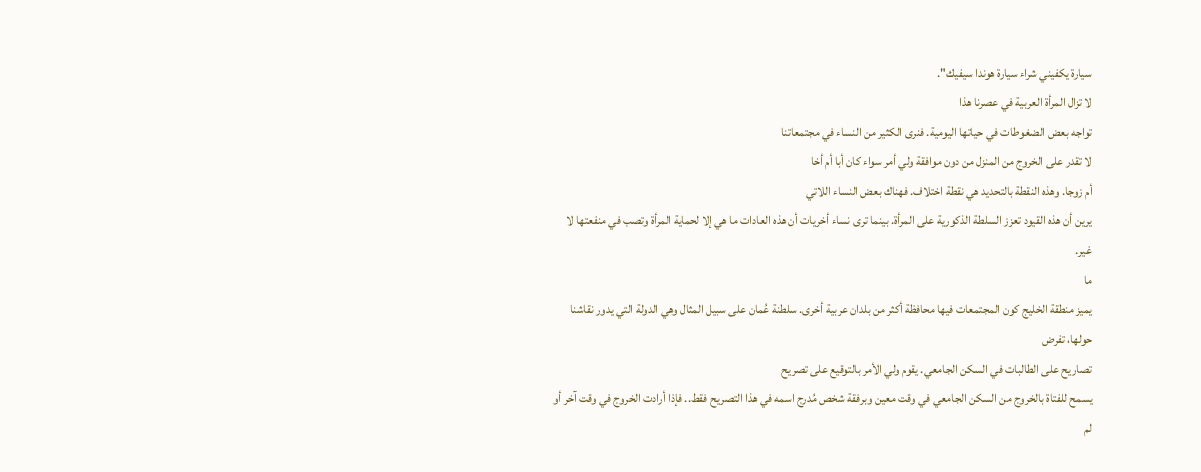سيارة يكفيني شراء سيارة هوندا سيفيك".
لا تزال المرأة العربية في عصرنا هذا
تواجه بعض الضغوطات في حياتها اليومية. فنرى الكثير من النساء في مجتمعاتنا
لا تقدر على الخروج من المنزل من دون موافقة ولي أمر سواء كان أبا أم أخا
أم زوجا. وهذه النقطة بالتحديد هي نقطة اختلاف. فهناك بعض النساء اللاتي
يرين أن هذه القيود تعزز السلطة الذكورية على المرأة. بينما ترى نساء أخريات أن هذه العادات ما هي إلا لحماية المرأة وتصب في منفعتها لا غير.
ما
يميز منطقة الخليج كون المجتمعات فيها محافظة أكثر من بلدان عربية أخرى. سلطنة عُمان على سبيل المثال وهي الدولة التي يدور نقاشنا حولها، تفرض
تصاريح على الطالبات في السكن الجامعي. يقوم ولي الأمر بالتوقيع على تصريح
يسمح للفتاة بالخروج من السكن الجامعي في وقت معين وبرفقة شخص مُدرج اسمه في هذا التصريح فقط.. فإذا أرادت الخروج في وقت آخر أو لم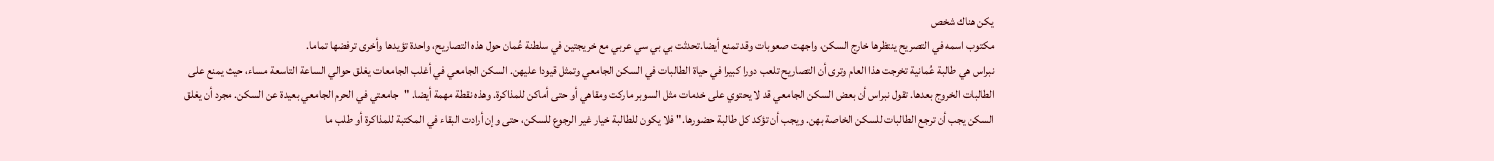يكن هناك شخص
مكتوب اسمه في التصريح ينتظرها خارج السكن، واجهت صعوبات وقد تمنع أيضا.تحدثت بي بي سي عربي مع خريجتين في سلطنة عُمان حول هذه التصاريح، واحدة تؤيدها وأخرى ترفضها تماما.
نبراس هي طالبة عُمانية تخرجت هذا العام وترى أن التصاريح تلعب دورا كبيرا في حياة الطالبات في السكن الجامعي وتمثل قيودا عليهن. السكن الجامعي في أغلب الجامعات يغلق حوالي الساعة التاسعة مساء، حيث يمنع على الطالبات الخروج بعدها. تقول نبراس أن بعض السكن الجامعي قد لا يحتوي على خدمات مثل السوبر ماركت ومقاهي أو حتى أماكن للمذاكرة. وهذه نقطة مهمة أيضا. "جامعتي في الحرم الجامعي بعيدة عن السكن. مجرد أن يغلق السكن يجب أن ترجع الطالبات للسكن الخاصة بهن. ويجب أن تؤكد كل طالبة حضورها." فلا يكون للطالبة خيار غير الرجوع للسكن، حتى وإن أرادت البقاء في المكتبة للمذاكرة أو طلب ما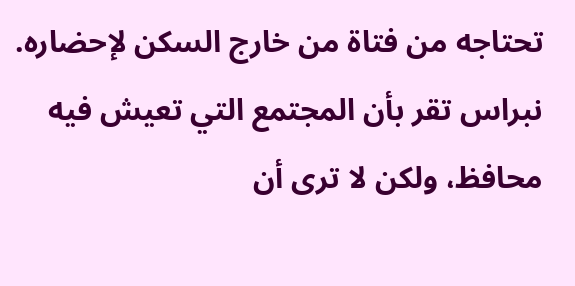تحتاجه من فتاة من خارج السكن لإحضاره.
نبراس تقر بأن المجتمع التي تعيش فيه محافظ، ولكن لا ترى أن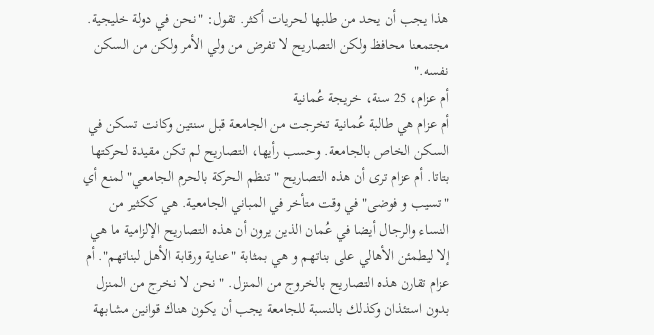هذا يجب أن يحد من طلبها لحريات أكثر. تقول: "نحن في دولة خليجية. مجتمعنا محافظ ولكن التصاريح لا تفرض من ولي الأمر ولكن من السكن نفسه."
أم عزام، 25 سنة، خريجة عُمانية
أم عزام هي طالبة عُمانية تخرجت من الجامعة قبل سنتين وكانت تسكن في السكن الخاص بالجامعة. وحسب رأيها، التصاريح لم تكن مقيدة لحركتها بتاتا. أم عزام ترى أن هذه التصاريح " تنظم الحركة بالحرم الجامعي" لمنع أي "تسيب و فوضى" في وقت متأخر في المباني الجامعية. هي ككثير من النساء والرجال أيضا في عُمان الذين يرون أن هذه التصاريح الإلزامية ما هي إلا ليطمئن الأهالي على بناتهم و هي بمثابة "عناية ورقابة الأهل لبناتهم". أم عزام تقارن هذه التصاريح بالخروج من المنزل. " نحن لا نخرج من المنزل بدون استئذان وكذلك بالنسبة للجامعة يجب أن يكون هناك قوانين مشابهة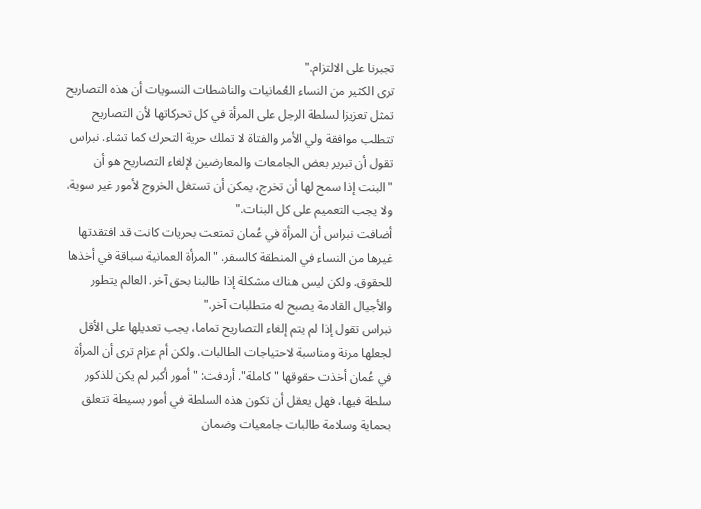تجبرنا على الالتزام."
ترى الكثير من النساء العُمانيات والناشطات النسويات أن هذه التصاريح تمثل تعزيزا لسلطة الرجل على المرأة في كل تحركاتها لأن التصاريح تتطلب موافقة ولي الأمر والفتاة لا تملك حرية التحرك كما تشاء. نبراس تقول أن تبرير بعض الجامعات والمعارضين لإلغاء التصاريح هو أن "البنت إذا سمح لها أن تخرج، يمكن أن تستغل الخروج لأمور غير سوية. ولا يجب التعميم على كل البنات."
أضافت نبراس أن المرأة في عُمان تمتعت بحريات كانت قد افتقدتها غيرها من النساء في المنطقة كالسفر. "المرأة العمانية سباقة في أخذها للحقوق. ولكن ليس هناك مشكلة إذا طالبنا بحق آخر. العالم يتطور والأجيال القادمة يصبح له متطلبات آخر."
نبراس تقول إذا لم يتم إلغاء التصاريح تماما، يجب تعديلها على الأقل لجعلها مرنة ومناسبة لاحتياجات الطالبات. ولكن أم عزام ترى أن المرأة في عُمان أخذت حقوقها "كاملة". أردفت: "أمور أكبر لم يكن للذكور سلطة فيها، فهل يعقل أن تكون هذه السلطة في أمور بسيطة تتعلق بحماية وسلامة طالبات جامعيات وضمان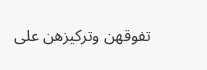تفوقهن وتركيزهن على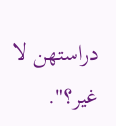دراستهن لا غير؟".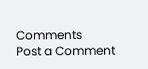Comments
Post a Comment